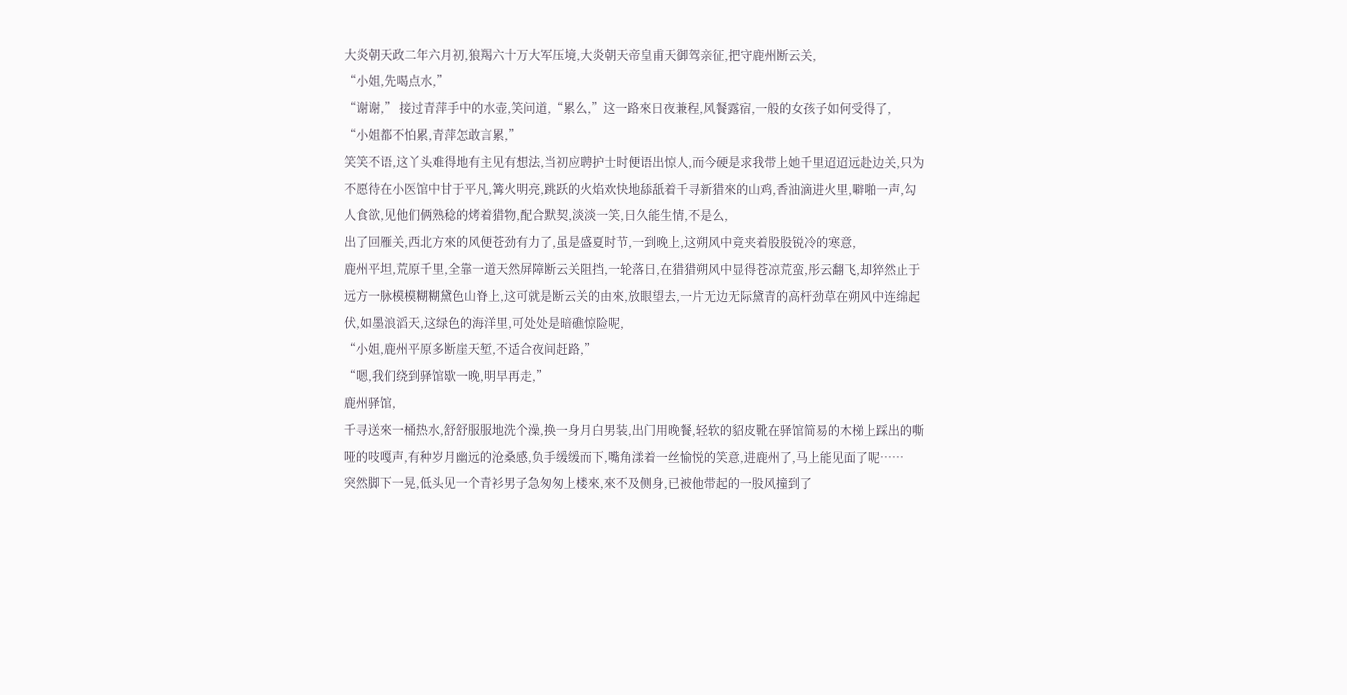大炎朝天政二年六月初,狼羯六十万大军压境,大炎朝天帝皇甫天御驾亲征,把守鹿州断云关,
“小姐,先喝点水,”
“谢谢,” 接过青萍手中的水壶,笑问道,“累么,”这一路來日夜兼程,风餐露宿,一般的女孩子如何受得了,
“小姐都不怕累,青萍怎敢言累,”
笑笑不语,这丫头难得地有主见有想法,当初应聘护士时便语出惊人,而今硬是求我带上她千里迢迢远赴边关,只为不愿待在小医馆中甘于平凡,篝火明亮,跳跃的火焰欢快地舔舐着千寻新猎來的山鸡,香油滴进火里,噼啪一声,勾人食欲,见他们俩熟稔的烤着猎物,配合默契,淡淡一笑,日久能生情,不是么,
出了回雁关,西北方來的风便苍劲有力了,虽是盛夏时节,一到晚上,这朔风中竟夹着股股锐冷的寒意,
鹿州平坦,荒原千里,全靠一道天然屏障断云关阻挡,一轮落日,在猎猎朔风中显得苍凉荒蛮,彤云翻飞,却猝然止于远方一脉模模糊糊黛色山脊上,这可就是断云关的由來,放眼望去,一片无边无际黛青的高杆劲草在朔风中连绵起伏,如墨浪滔天,这绿色的海洋里,可处处是暗礁惊险呢,
“小姐,鹿州平原多断崖天堑,不适合夜间赶路,”
“嗯,我们绕到驿馆歇一晚,明早再走,”
鹿州驿馆,
千寻送來一桶热水,舒舒服服地洗个澡,换一身月白男装,出门用晚餐,轻软的貂皮靴在驿馆简易的木梯上踩出的嘶哑的吱嘎声,有种岁月幽远的沧桑感,负手缓缓而下,嘴角漾着一丝愉悦的笑意,进鹿州了,马上能见面了呢……
突然脚下一晃,低头见一个青衫男子急匆匆上楼來,來不及侧身,已被他带起的一股风撞到了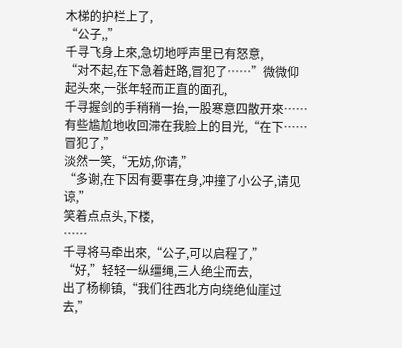木梯的护栏上了,
“公子,,”
千寻飞身上來,急切地呼声里已有怒意,
“对不起,在下急着赶路,冒犯了……”微微仰起头來,一张年轻而正直的面孔,
千寻握剑的手稍稍一抬,一股寒意四散开來……
有些尴尬地收回滞在我脸上的目光,“在下……冒犯了,”
淡然一笑,“无妨,你请,”
“多谢,在下因有要事在身,冲撞了小公子,请见谅,”
笑着点点头,下楼,
……
千寻将马牵出來,“公子,可以启程了,”
“好,”轻轻一纵缰绳,三人绝尘而去,
出了杨柳镇,“我们往西北方向绕绝仙崖过去,”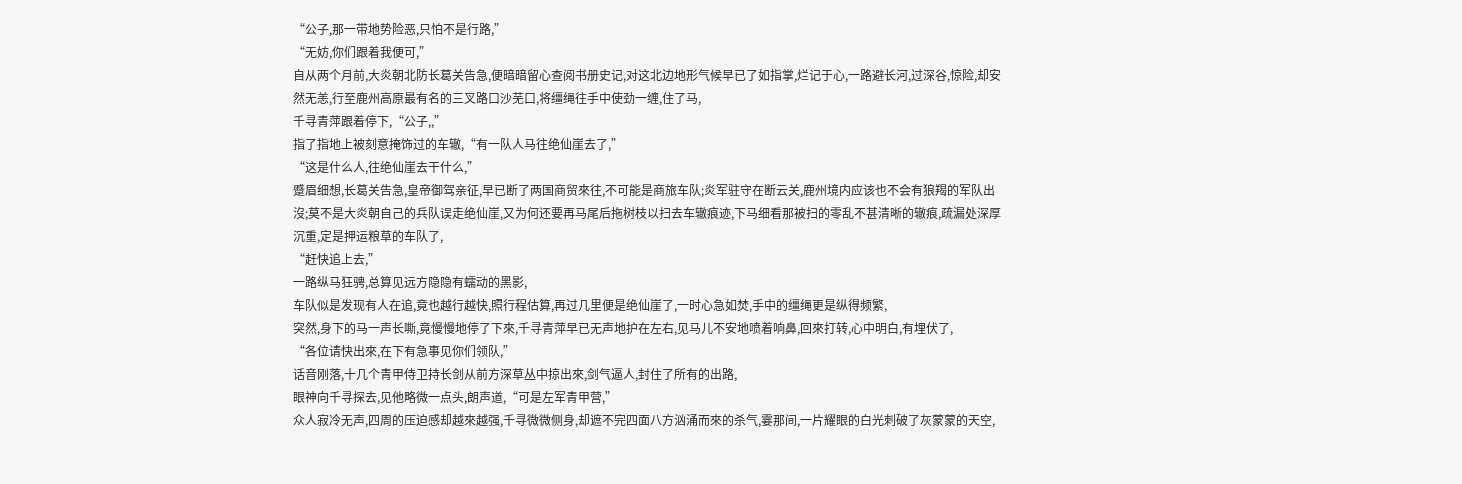“公子,那一带地势险恶,只怕不是行路,”
“无妨,你们跟着我便可,”
自从两个月前,大炎朝北防长葛关告急,便暗暗留心查阅书册史记,对这北边地形气候早已了如指掌,烂记于心,一路避长河,过深谷,惊险,却安然无恙,行至鹿州高原最有名的三叉路口沙芜口,将缰绳往手中使劲一缠,住了马,
千寻青萍跟着停下,“公子,,”
指了指地上被刻意掩饰过的车辙,“有一队人马往绝仙崖去了,”
“这是什么人,往绝仙崖去干什么,”
蹙眉细想,长葛关告急,皇帝御驾亲征,早已断了两国商贸來往,不可能是商旅车队;炎军驻守在断云关,鹿州境内应该也不会有狼羯的军队出沒;莫不是大炎朝自己的兵队误走绝仙崖,又为何还要再马尾后拖树枝以扫去车辙痕迹,下马细看那被扫的零乱不甚清晰的辙痕,疏漏处深厚沉重,定是押运粮草的车队了,
“赶快追上去,”
一路纵马狂骋,总算见远方隐隐有蠕动的黑影,
车队似是发现有人在追,竟也越行越快,照行程估算,再过几里便是绝仙崖了,一时心急如焚,手中的缰绳更是纵得频繁,
突然,身下的马一声长嘶,竟慢慢地停了下來,千寻青萍早已无声地护在左右,见马儿不安地喷着响鼻,回來打转,心中明白,有埋伏了,
“各位请快出來,在下有急事见你们领队,”
话音刚落,十几个青甲侍卫持长剑从前方深草丛中掠出來,剑气逼人,封住了所有的出路,
眼神向千寻探去,见他略微一点头,朗声道,“可是左军青甲营,”
众人寂冷无声,四周的压迫感却越來越强,千寻微微侧身,却遮不完四面八方汹涌而來的杀气,霎那间,一片耀眼的白光刺破了灰蒙蒙的天空,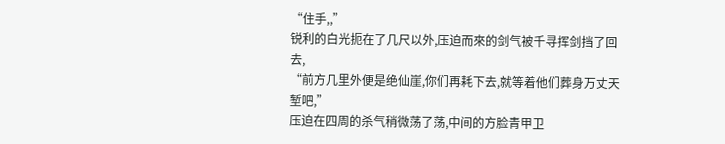“住手,,”
锐利的白光扼在了几尺以外,压迫而來的剑气被千寻挥剑挡了回去,
“前方几里外便是绝仙崖,你们再耗下去,就等着他们葬身万丈天堑吧,”
压迫在四周的杀气稍微荡了荡,中间的方脸青甲卫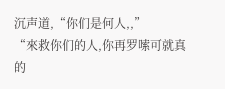沉声道,“你们是何人,,”
“來救你们的人,你再罗嗦可就真的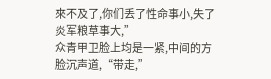來不及了,你们丢了性命事小,失了炎军粮草事大,”
众青甲卫脸上均是一紧,中间的方脸沉声道,“带走,”